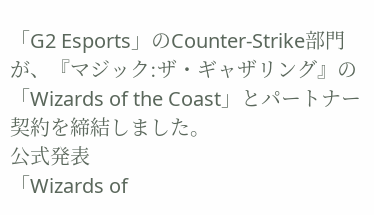「G2 Esports」のCounter-Strike部門が、『マジック:ザ・ギャザリング』の「Wizards of the Coast」とパートナー契約を締結しました。
公式発表
「Wizards of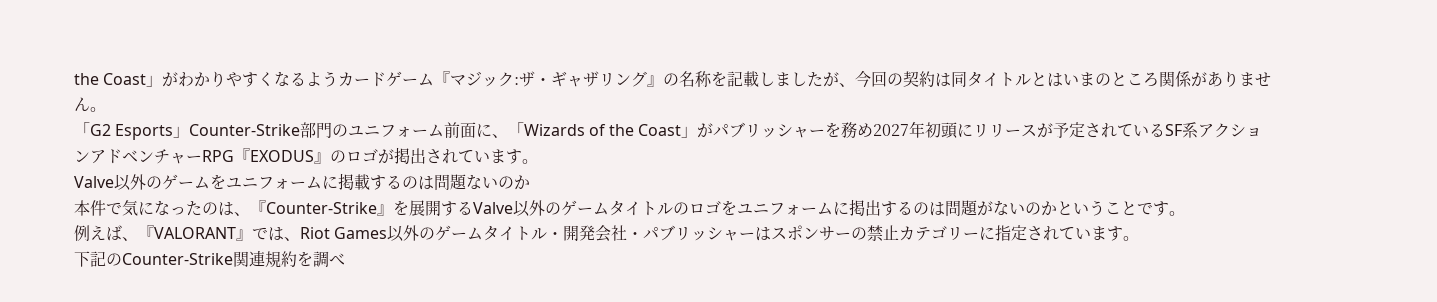the Coast」がわかりやすくなるようカードゲーム『マジック:ザ・ギャザリング』の名称を記載しましたが、今回の契約は同タイトルとはいまのところ関係がありません。
「G2 Esports」Counter-Strike部門のユニフォーム前面に、「Wizards of the Coast」がパブリッシャーを務め2027年初頭にリリースが予定されているSF系アクションアドベンチャーRPG『EXODUS』のロゴが掲出されています。
Valve以外のゲームをユニフォームに掲載するのは問題ないのか
本件で気になったのは、『Counter-Strike』を展開するValve以外のゲームタイトルのロゴをユニフォームに掲出するのは問題がないのかということです。
例えば、『VALORANT』では、Riot Games以外のゲームタイトル・開発会社・パブリッシャーはスポンサーの禁止カテゴリーに指定されています。
下記のCounter-Strike関連規約を調べ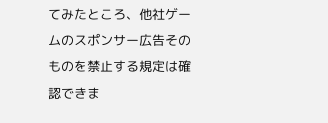てみたところ、他社ゲームのスポンサー広告そのものを禁止する規定は確認できま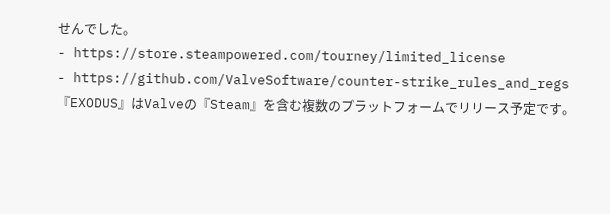せんでした。
- https://store.steampowered.com/tourney/limited_license
- https://github.com/ValveSoftware/counter-strike_rules_and_regs
『EXODUS』はValveの『Steam』を含む複数のプラットフォームでリリース予定です。